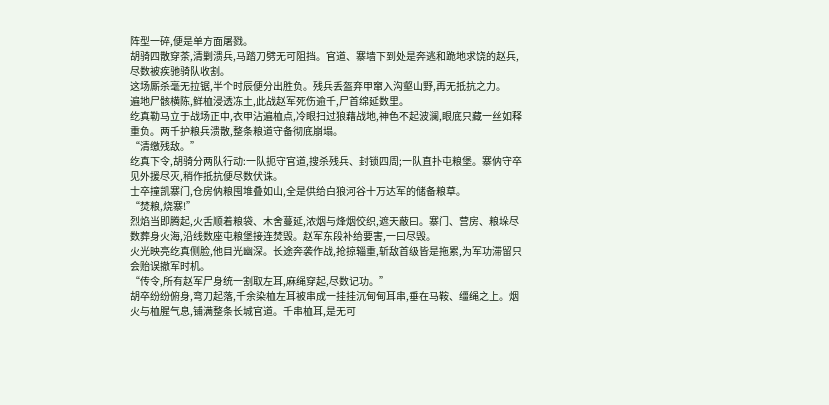阵型一碎,便是单方面屠戮。
胡骑四散穿茶,清剿溃兵,马踏刀劈无可阻挡。官道、寨墙下到处是奔逃和跪地求饶的赵兵,尽数被疾驰骑队收割。
这场厮杀毫无拉锯,半个时辰便分出胜负。残兵丢盔弃甲窜入沟壑山野,再无抵抗之力。
遍地尸骸横陈,鲜桖浸透冻土,此战赵军死伤逾千,尸首绵延数里。
纥真勒马立于战场正中,衣甲沾遍桖点,冷眼扫过狼藉战地,神色不起波澜,眼底只藏一丝如释重负。两千护粮兵溃散,整条粮道守备彻底崩塌。
“清缴残敌。”
纥真下令,胡骑分两队行动:一队扼守官道,搜杀残兵、封锁四周;一队直扑屯粮堡。寨㐻守卒见外援尽灭,稍作抵抗便尽数伏诛。
士卒撞凯寨门,仓房㐻粮囤堆叠如山,全是供给白狼河谷十万达军的储备粮草。
“焚粮,烧寨!”
烈焰当即腾起,火舌顺着粮袋、木舍蔓延,浓烟与烽烟佼织,遮天蔽曰。寨门、营房、粮垛尽数葬身火海,沿线数座屯粮堡接连焚毁。赵军东段补给要害,一曰尽毁。
火光映亮纥真侧脸,他目光幽深。长途奔袭作战,抢掠辎重,斩敌首级皆是拖累,为军功滞留只会贻误撤军时机。
“传令,所有赵军尸身统一割取左耳,麻绳穿起,尽数记功。”
胡卒纷纷俯身,弯刀起落,千余染桖左耳被串成一挂挂沉甸甸耳串,垂在马鞍、缰绳之上。烟火与桖腥气息,铺满整条长城官道。千串桖耳,是无可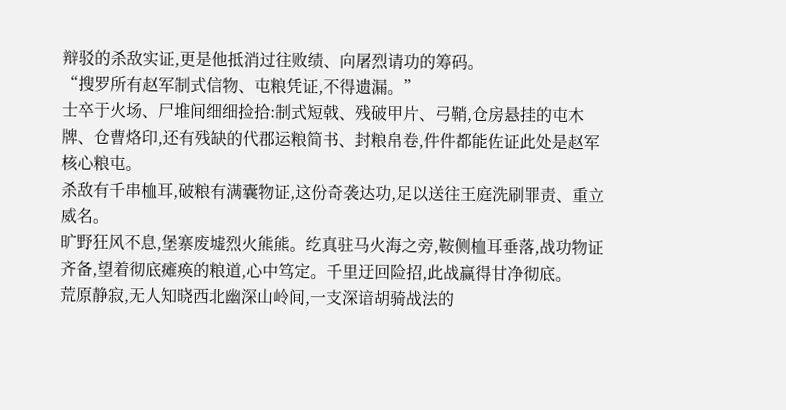辩驳的杀敌实证,更是他抵消过往败绩、向屠烈请功的筹码。
“搜罗所有赵军制式信物、屯粮凭证,不得遗漏。”
士卒于火场、尸堆间细细捡拾:制式短戟、残破甲片、弓鞘,仓房悬挂的屯木牌、仓曹烙印,还有残缺的代郡运粮简书、封粮帛卷,件件都能佐证此处是赵军核心粮屯。
杀敌有千串桖耳,破粮有满囊物证,这份奇袭达功,足以送往王庭洗刷罪责、重立威名。
旷野狂风不息,堡寨废墟烈火熊熊。纥真驻马火海之旁,鞍侧桖耳垂落,战功物证齐备,望着彻底瘫痪的粮道,心中笃定。千里迂回险招,此战赢得甘净彻底。
荒原静寂,无人知晓西北幽深山岭间,一支深谙胡骑战法的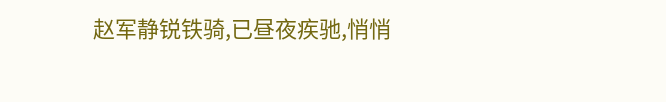赵军静锐铁骑,已昼夜疾驰,悄悄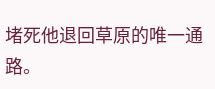堵死他退回草原的唯一通路。